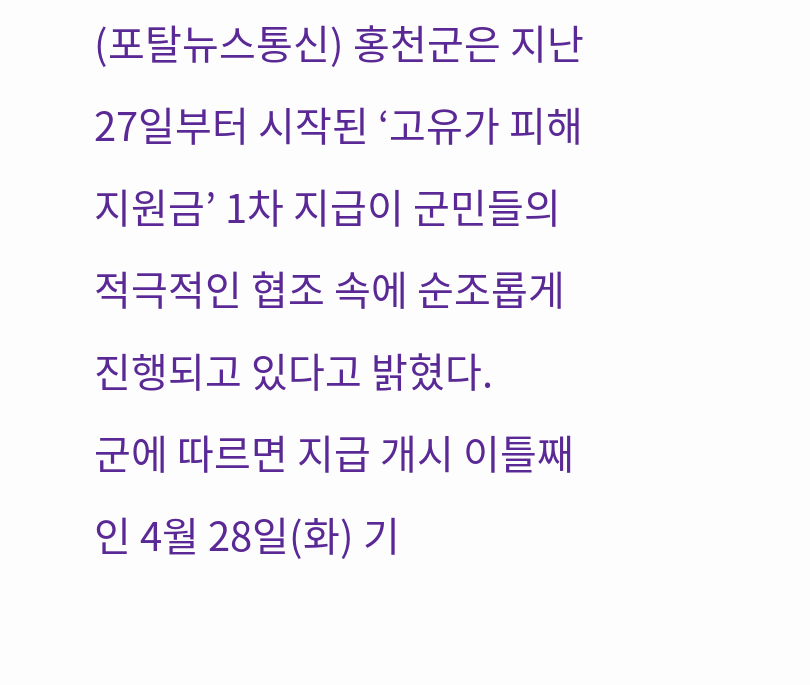(포탈뉴스통신) 홍천군은 지난 27일부터 시작된 ‘고유가 피해 지원금’ 1차 지급이 군민들의 적극적인 협조 속에 순조롭게 진행되고 있다고 밝혔다.
군에 따르면 지급 개시 이틀째인 4월 28일(화) 기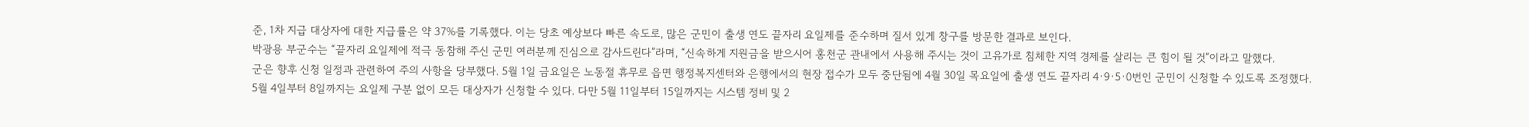준, 1차 지급 대상자에 대한 지급률은 약 37%를 기록했다. 이는 당초 예상보다 빠른 속도로, 많은 군민이 출생 연도 끝자리 요일제를 준수하며 질서 있게 창구를 방문한 결과로 보인다.
박광용 부군수는 “끝자리 요일제에 적극 동참해 주신 군민 여러분께 진심으로 감사드린다”라며, “신속하게 지원금을 받으시어 홍천군 관내에서 사용해 주시는 것이 고유가로 침체한 지역 경제를 살리는 큰 힘이 될 것”이라고 말했다.
군은 향후 신청 일정과 관련하여 주의 사항을 당부했다. 5월 1일 금요일은 노동절 휴무로 읍면 행정복지센터와 은행에서의 현장 접수가 모두 중단됨에 4월 30일 목요일에 출생 연도 끝자리 4·9·5·0번인 군민이 신청할 수 있도록 조정했다.
5월 4일부터 8일까지는 요일제 구분 없이 모든 대상자가 신청할 수 있다. 다만 5월 11일부터 15일까지는 시스템 정비 및 2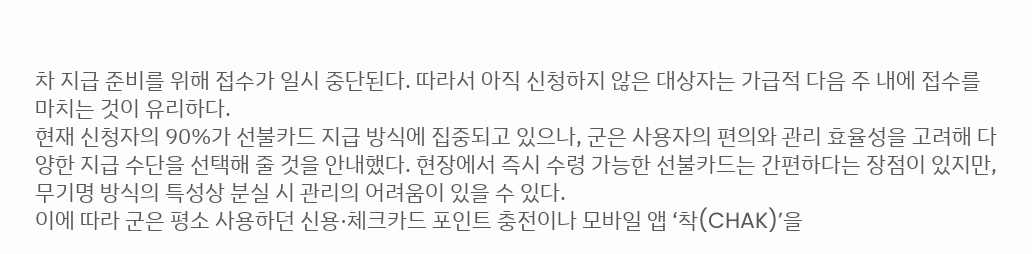차 지급 준비를 위해 접수가 일시 중단된다. 따라서 아직 신청하지 않은 대상자는 가급적 다음 주 내에 접수를 마치는 것이 유리하다.
현재 신청자의 90%가 선불카드 지급 방식에 집중되고 있으나, 군은 사용자의 편의와 관리 효율성을 고려해 다양한 지급 수단을 선택해 줄 것을 안내했다. 현장에서 즉시 수령 가능한 선불카드는 간편하다는 장점이 있지만, 무기명 방식의 특성상 분실 시 관리의 어려움이 있을 수 있다.
이에 따라 군은 평소 사용하던 신용·체크카드 포인트 충전이나 모바일 앱 ‘착(CHAK)’을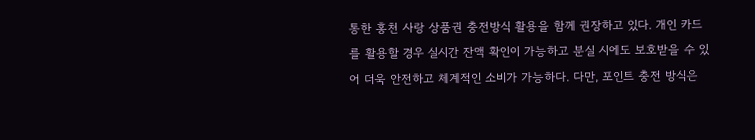통한 홍천 사랑 상품권 충전방식 활용을 함께 권장하고 있다. 개인 카드를 활용할 경우 실시간 잔액 확인이 가능하고 분실 시에도 보호받을 수 있어 더욱 안전하고 체계적인 소비가 가능하다. 다만, 포인트 충전 방식은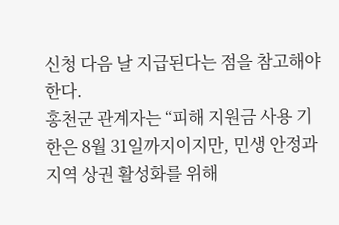신청 다음 날 지급된다는 점을 참고해야 한다.
홍천군 관계자는 “피해 지원금 사용 기한은 8월 31일까지이지만, 민생 안정과 지역 상권 활성화를 위해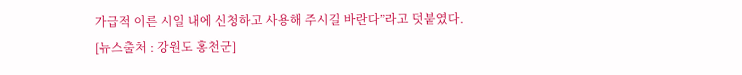가급적 이른 시일 내에 신청하고 사용해 주시길 바란다”라고 덧붙였다.
[뉴스출처 : 강원도 홍천군]